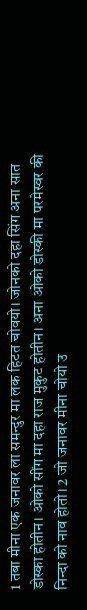1 तबा मीना एक जनावर ला समन्दुर मा लक हिटत चोवयो। जोनको दहा सिंग अना सात डोस्का होतीन। ओको सींग मा दहा राज मुकुट होतीन। अना ओको डोस्की मा परमेस्वर की निन्दा को नाव होतो। 2 जो जनावर मीना चोयो उ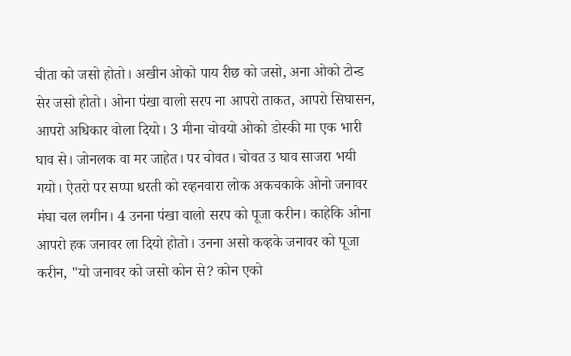चीता को जसो होतो। अखीन ओको पाय रीछ को जसो, अना ओको टोन्ड सेर जसो होतो। ओना पंखा वालो सरप ना आपरो ताकत, आपरो सिघासन, आपरो अधिकार वोला दियो। 3 मीना चोवयो ओको डोस्की मा एक भारी घाव से। जोनलक वा मर जाहेत। पर चोवत। चोवत उ घाव साजरा भयी गयो। ऐतरो पर सप्पा धरती को रव्हनवारा लोक अकचकाके ओनो जनावर मंघा चल लगीन। 4 उनना पंखा वालो सरप को पूजा करीन। काहेकि ओना आपरो हक जनावर ला दियो होतो। उनना असो कव्हके जनावर को पूजा करीन, "यो जनावर को जसो कोन से? कोन एको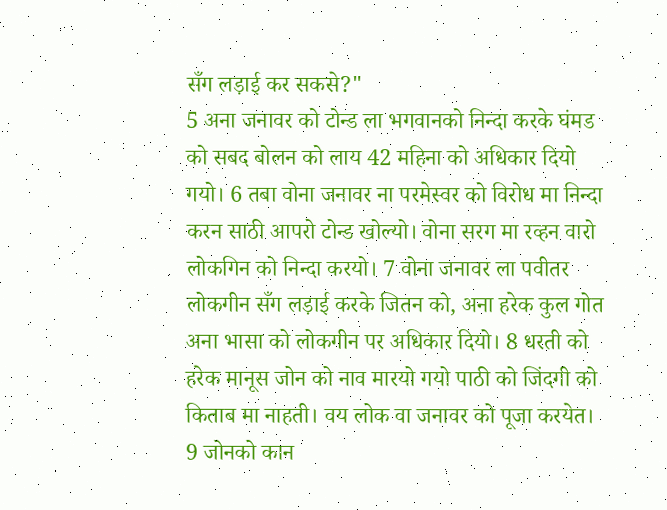सँग लड़ाई कर सकसे?"
5 अना जनावर को टोन्ड ला भगवानको निन्दा करके घंमड को सबद बोलन को लाय 42 महिना को अधिकार दियो गयो। 6 तबा वोना जनावर ना परमेस्वर को विरोध मा निन्दा करन साठी आपरो टोन्ड खोल्यो। वोना सरग मा रव्हन वारो लोकगिन को निन्दा करयो। 7 वोना जनावर ला पवीतर लोकगीन सँग लड़ाई करके जितन को, अना हरेक कुल गोत अना भासा को लोकगीन पर अधिकार दियो। 8 धरती को हरेक मानूस जोन को नाव मारयो गयो पाठी को जिंदगी को किताब मा नाहती। वय लोक वा जनावर को पूजा करयेत।
9 जोनको कान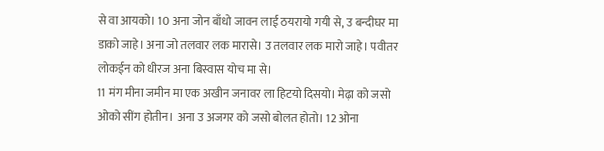से वा आयको। 10 अना जोन बाँधो जावन लाई ठयरायो गयी से, उ बन्दीघर मा डाको जाहे। अना जो तलवार लक मारासे। उ तलवार लक मारो जाहे। पवीतर लोकईन को धीरज अना बिस्वास योच मा से।
11 मंग मीना जमीन मा एक अखीन जनावर ला हिटयो दिसयो। मेढ़ा को जसो ओको सींग होतीन। अना उ अजगर को जसो बोलत होतो। 12 ओना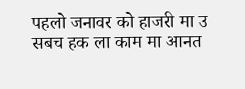पहलो जनावर को हाजरी मा उ सबच हक ला काम मा आनत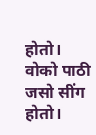होतो। वोको पाठी जसो सींग होतो।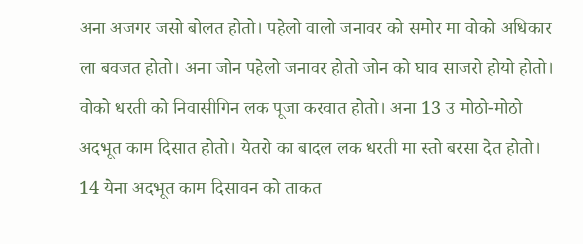अना अजगर जसो बोलत होतो। पहेलो वालो जनावर को समोर मा वोको अधिकार ला बवजत होतो। अना जोन पहेलो जनावर होतो जोन को घाव साजरो होयो होतो। वोको धरती को निवासीगिन लक पूजा करवात होतो। अना 13 उ मोठो-मोठो अदभूत काम दिसात होतो। येतरो का बादल लक धरती मा स्तो बरसा देत होतो। 14 येना अदभूत काम दिसावन को ताकत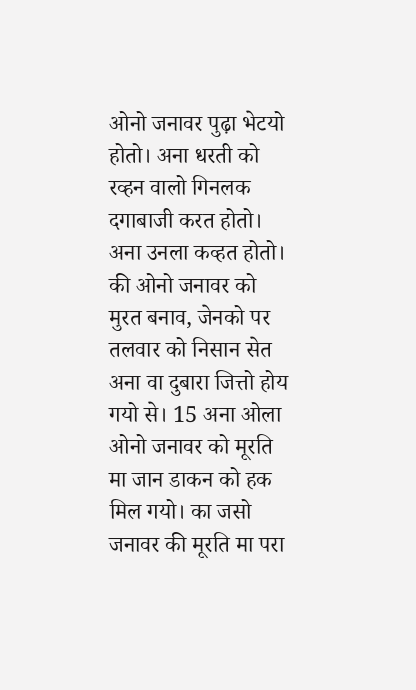ओनो जनावर पुढ़ा भेटयो होतो। अना धरती को रव्हन वालो गिनलक दगाबाजी करत होतो। अना उनला कव्हत होतो। की ओनो जनावर को मुरत बनाव, जेनको पर तलवार को निसान सेत अना वा दुबारा जित्तो होय गयो से। 15 अना ओला ओनो जनावर को मूरति मा जान डाकन को हक मिल गयो। का जसो जनावर की मूरति मा परा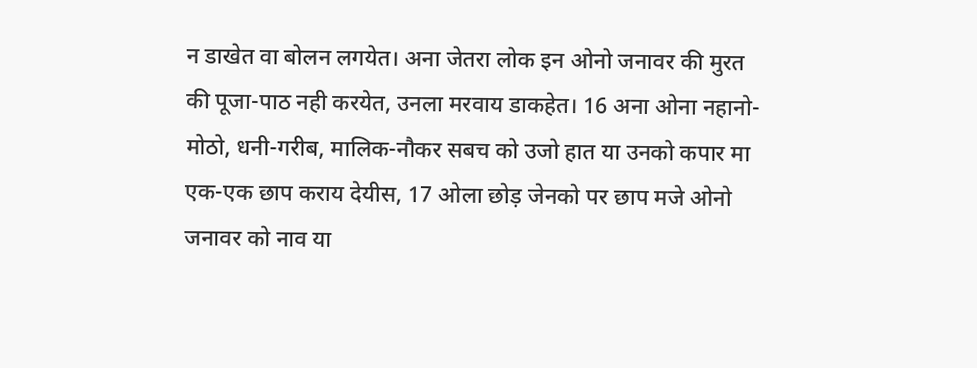न डाखेत वा बोलन लगयेत। अना जेतरा लोक इन ओनो जनावर की मुरत की पूजा-पाठ नही करयेत, उनला मरवाय डाकहेत। 16 अना ओना नहानो-मोठो, धनी-गरीब, मालिक-नौकर सबच को उजो हात या उनको कपार मा एक-एक छाप कराय देयीस, 17 ओला छोड़ जेनको पर छाप मजे ओनो जनावर को नाव या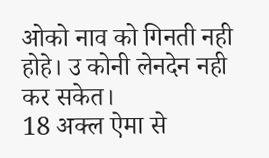ओको नाव को गिनती नही होहे। उ कोनी लेनदेन नही कर सकेत।
18 अक्ल ऐमा से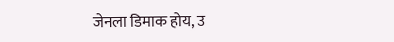जेनला डिमाक होय, उ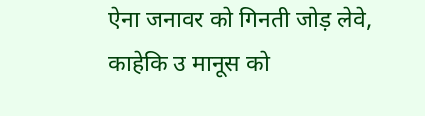ऐना जनावर को गिनती जोड़ लेवे, काहेकि उ मानूस को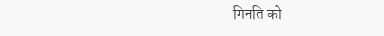गिनति को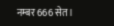नम्बर 666 सेत।